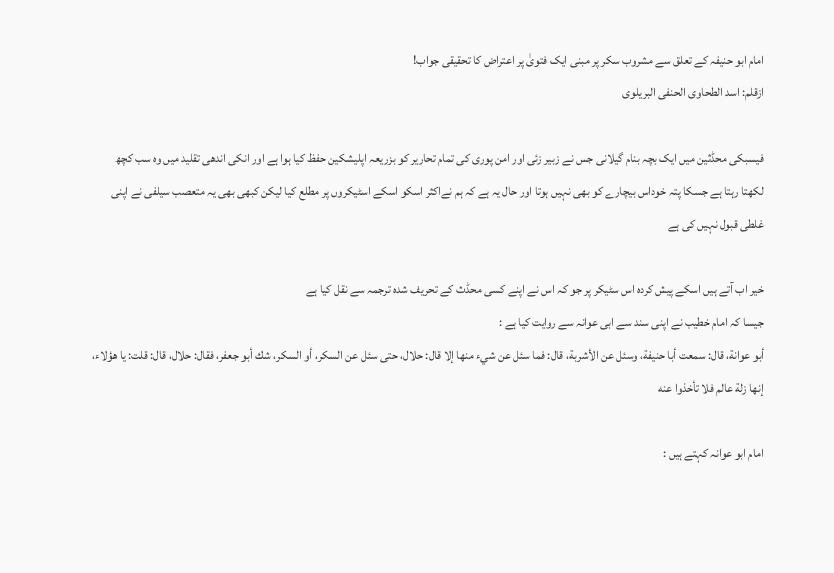امام ابو حنیفہ کے تعلق سے مشروب سکر پر مبنی ایک فتویٰ پر اعتراض کا تحقیقی جواب!
ازقلم: اسد الطحاوی الحنفی البریلوی

فیسبکی محڈثین میں ایک بچہ بنام گیلانی جس نے زبیر زئی اور امن پوری کی تمام تحاریر کو بزریعہ اپلیشکین حفظ کیا ہوا ہے اور انکی اندھی تقلید میں وہ سب کچھ لکھتا رہتا ہے جسکا پتہ خوداس بیچارے کو بھی نہیں ہوتا اور حال یہ ہے کہ ہم نےاکثر اسکو اسکے اسٹیکروں پر مطلع کیا لیکن کبھی بھی یہ متعصب سیلفی نے اپنی غلطی قبول نہیں کی ہے

خیر اب آتے ہیں اسکے پیش کردہ اس سٹیکر پر جو کہ اس نے اپنے کسی محڈث کے تحریف شدہ ترجمہ سے نقل کیا ہے
جیسا کہ امام خطیب نے اپنی سند سے ابی عوانہ سے روایت کیا ہے :
أبو عوانة، قال: سمعت أبا حنيفة، وسئل عن الأشربة، قال: فما سئل عن شيء منها إلا قال: حلال، حتى سئل عن السكر، أو السكر، شك أبو جعفر، فقال: حلال، قال: قلت: يا هؤلاء، إنها زلة عالم فلا تأخذوا عنه

امام ابو عوانہ کہتے ہیں :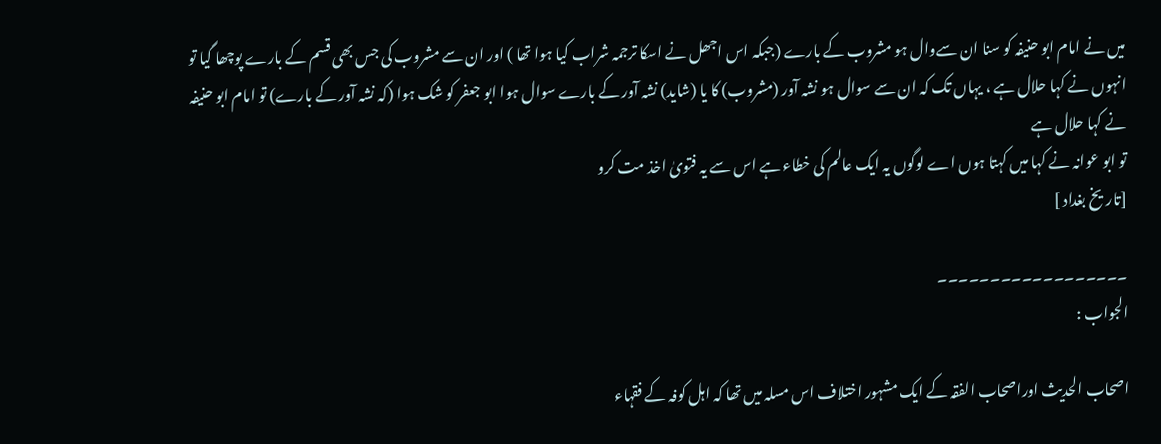میں نے امام ابو حنیفہ کو سنا ان سےوال ہو مشروب کے بارے (جبکہ اس اجھل نے اسکا ترجمہ شراب کیا ہوا تھا ) اور ان سے مشروب کی جس بھی قسم کے بارے پوچھا گیا تو انہوں نے کہا حلال ہے ، یہاں تک کہ ان سے سوال ہو نشہ آور (مشروب) کا یا (شاید) نشہ آور کے بارے سوال ہوا ابو جعفر کو شک ہوا (کہ نشہ آور کے بارے) تو امام ابو حنیفہ نے کہا حلال ہے
تو ابو عوانہ نے کہا میں کہتا ہوں اے لوگوں یہ ایک عالم کی خطاء ہے اس سے یہ فتویٰ اخذ مت کرو
[تاریخ بغداد ]

۔۔۔۔۔۔۔۔۔۔۔۔۔۔۔۔۔۔
الجواب :

اصحاب الحدیث اوراصحاب الفقہ کے ایک مشہور اختلاف اس مسلہ میں تھا کہ اہل کوفہ کے فقہاء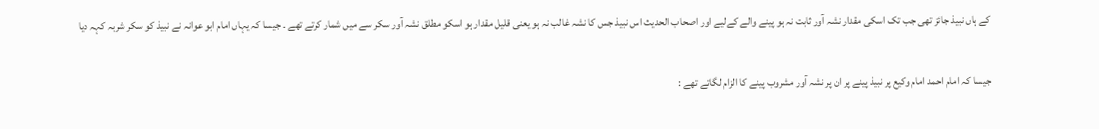کے ہاں نبیذ جائز تھی جب تک اسکی مقدار نشہ آور ثابت نہ ہو پینے والے کےلیے اور اصحاب الحدیث اس نبیذ جس کا نشہ غالب نہ ہو یعنی قلیل مقدار ہو اسکو مطلق نشہ آور سکر سے میں شمار کرتے تھے ۔ جیسا کہ یہاں امام ابو عوانہ نے نبیذ کو سکر شربہ کہہ دیا

جیسا کہ امام احمد امام وکیع پر نبیذ پینے پر ان پر نشہ آور مشروب پینے کا الزام لگاتے تھے :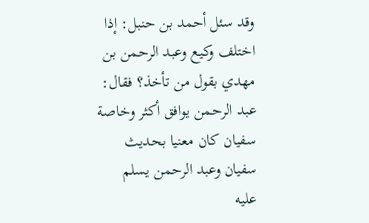وقد سئل أحمد بن حنبل: إذا اختلف وكيع وعبد الرحمن بن مهدي بقول من تأخذ؟ فقال: عبد الرحمن يوافق أكثر وخاصة سفيان كان معنيا بحديث سفيان وعبد الرحمن يسلم عليه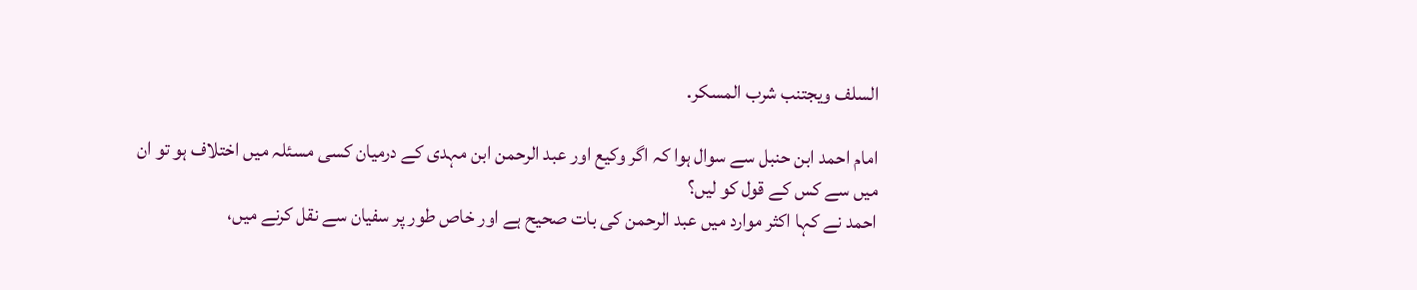السلف ويجتنب شرب المسكر.

امام احمد ابن حنبل سے سوال ہوا کہ اگر وکیع اور عبد الرحمن ابن مہدی کے درمیان کسی مسئلہ میں اختلاف ہو تو ان میں سے کس کے قول کو لیں؟
احمد نے کہا اکثر موارد میں عبد الرحمن کی بات صحیح ہے اور خاص طور پر سفیان سے نقل کرنے میں،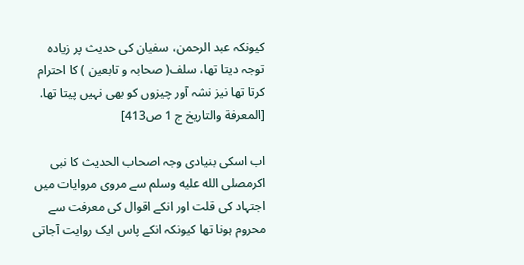کیونکہ عبد الرحمن، سفیان کی حدیث پر زیادہ توجہ دیتا تھا، سلف( صحابہ و تابعین ) کا احترام کرتا تھا نیز نشہ آور چیزوں کو بھی نہیں پیتا تھا.
[المعرفة والتاريخ ج 1 ص413]

اب اسکی بنیادی وجہ اصحاب الحدیث کا نبی اکرمصلى الله عليه وسلم سے مروی مروایات میں اجتہاد کی قلت اور انکے اقوال کی معرفت سے محروم ہونا تھا کیونکہ انکے پاس ایک روایت آجاتی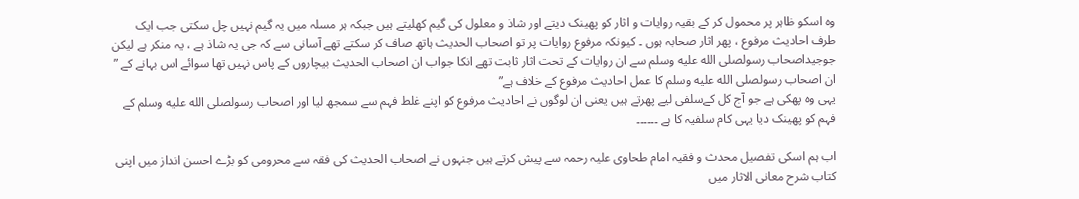وہ اسکو ظاہر پر محمول کر کے بقیہ روایات و اثار کو پھینک دیتے اور شاذ و معلول کی گیم کھلیتے ہیں جبکہ ہر مسلہ میں یہ گیم نہیں چل سکتی جب ایک طرف احادیث مرفوع ، پھر اثار صحابہ ہوں ۔ کیونکہ مرفوع روایات پر تو اصحاب الحدیث ہاتھ صاف کر سکتے تھے آسانی سے کہ جی یہ شاذ ہے ، یہ منکر ہے لیکن جوجیداصحاب رسولصلى الله عليه وسلم سے ان روایات کے تحت اثار ثابت تھے انکا جواب ان اصحاب الحدیث بیچاروں کے پاس نہیں تھا سوائے اس بہانے کے ” ان اصحاب رسولصلى الله عليه وسلم کا عمل احادیث مرفوع کے خلاف ہے”
یہی وہ پھکی ہے جو آج کل کےسلفی لیے پھرتے ہیں یعنی ان لوگوں نے احادیث مرفوع کو اپنے غلط فہم سے سمجھ لیا اور اصحاب رسولصلى الله عليه وسلم کے فہم کو پھینک دیا یہی کام سلفیہ کا ہے ۔۔۔۔۔۔

اب ہم اسکی تفصیل محدث و فقیہ امام طحاوی علیہ رحمہ سے پیش کرتے ہیں جنہوں نے اصحاب الحدیث کی فقہ سے محرومی کو بڑے احسن انداز میں اپنی کتاب شرح معانی الاثار میں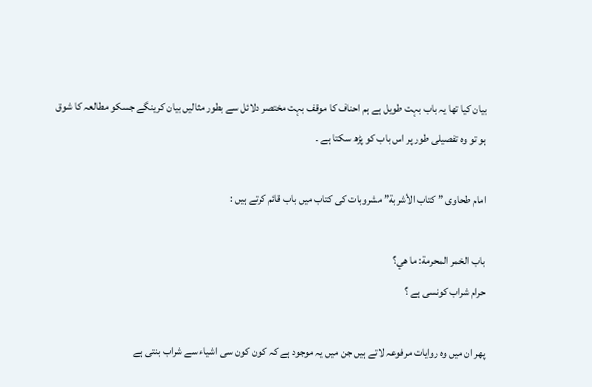بیان کیا تھا یہ باب بہت طویل ہے ہم احناف کا موقف بہت مختصر دلائل سے بطور مثالیں بیان کرینگے جسکو مطالعہ کا شوق ہو تو وہ تفصیلی طور پر اس باب کو پڑھ سکتا ہے ۔

امام طحاوی ” كتاب الأشربة” مشروبات کی کتاب میں باب قائم کرتے ہیں :

باب الخمر المحرمة: ما هي؟
حرام شراب کونسی ہے ؟

پھر ان میں وہ روایات مرفوعہ لاتے ہیں جن میں یہ موجود ہے کہ کون کون سی اشیاء سے شراب بنتی ہے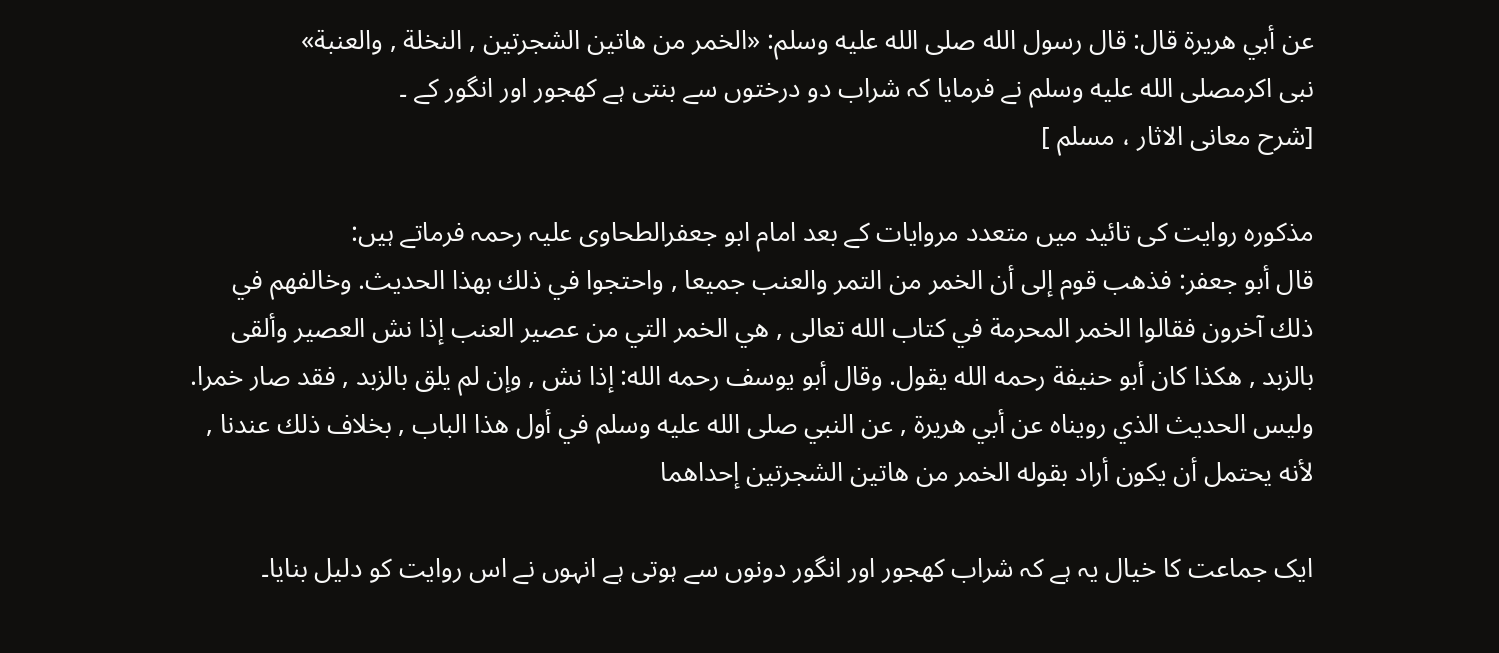عن أبي هريرة قال: قال رسول الله صلى الله عليه وسلم: «الخمر من هاتين الشجرتين , النخلة , والعنبة»
نبی اکرمصلى الله عليه وسلم نے فرمایا کہ شراب دو درختوں سے بنتی ہے کھجور اور انگور کے ۔
[شرح معانی الاثار ، مسلم ]

مذکورہ روایت کی تائید میں متعدد مروایات کے بعد امام ابو جعفرالطحاوی علیہ رحمہ فرماتے ہیں:
قال أبو جعفر: فذهب قوم إلى أن الخمر من التمر والعنب جميعا , واحتجوا في ذلك بهذا الحديث. وخالفهم في ذلك آخرون فقالوا الخمر المحرمة في كتاب الله تعالى , هي الخمر التي من عصير العنب إذا نش العصير وألقى بالزبد , هكذا كان أبو حنيفة رحمه الله يقول. وقال أبو يوسف رحمه الله: إذا نش , وإن لم يلق بالزبد , فقد صار خمرا. وليس الحديث الذي رويناه عن أبي هريرة , عن النبي صلى الله عليه وسلم في أول هذا الباب , بخلاف ذلك عندنا , لأنه يحتمل أن يكون أراد بقوله الخمر من هاتين الشجرتين إحداهما

ایک جماعت کا خیال یہ ہے کہ شراب کھجور اور انگور دونوں سے ہوتی ہے انہوں نے اس روایت کو دلیل بنایا۔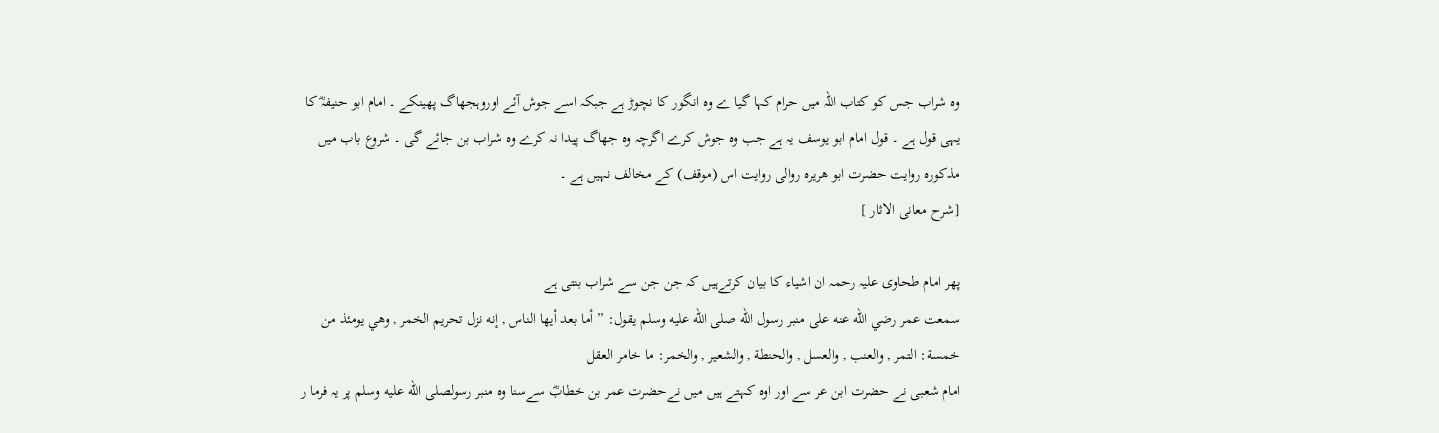وہ شراب جس کو کتاب اللہ میں حرام کہا گیا ے وہ انگور کا نچوڑ ہے جبکہ اسے جوش آئے اوروہجھاگ پھینکے ۔ امام ابو حنیفہؓ کا یہی قول ہے ۔ قول امام ابو یوسف یہ ہے جب وہ جوش کرے اگرچہ وہ جھاگ پیدا نہ کرے وہ شراب بن جائے گی ۔ شروع باب میں مذکورہ روایت حضرت ابو ھریرہ روالی روایت اس (موقف) کے مخالف نہیں ہے ۔
[شرح معانی الاثار ]

پھر امام طحاوی علیہ رحمہ ان اشیاء کا بیان کرتےہیں کہ جن جن سے شراب بنتی ہے
سمعت عمر رضي الله عنه على منبر رسول الله صلى الله عليه وسلم يقول: ” أما بعد أيها الناس , إنه نزل تحريم الخمر , وهي يومئذ من خمسة: التمر , والعنب , والعسل , والحنطة , والشعير , والخمر: ما خامر العقل
امام شعبی نے حضرت ابن عر سے اور اوہ کہتے ہیں میں نےحضرت عمر بن خطابؓ سےسنا وہ منبر رسولصلى الله عليه وسلم پر یہ فرما ر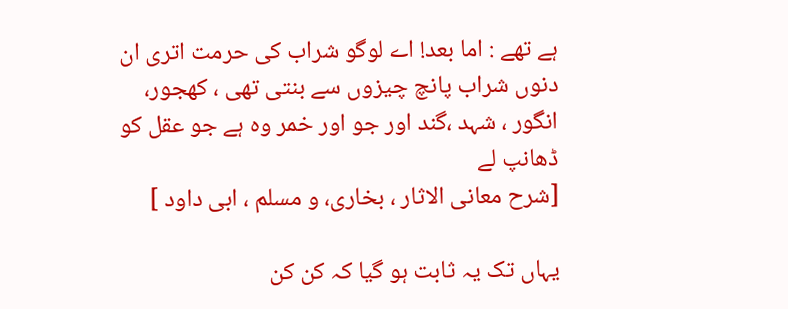ہے تھے : اما بعد! اے لوگو شراب کی حرمت اتری ان دنوں شراب پانچ چیزوں سے بنتی تھی ، کھجور، انگور ، شہد ،گند اور جو اور خمر وہ ہے جو عقل کو ڈھانپ لے
[شرح معانی الاثار ، بخاری، و مسلم ، ابی داود ]

یہاں تک یہ ثابت ہو گیا کہ کن کن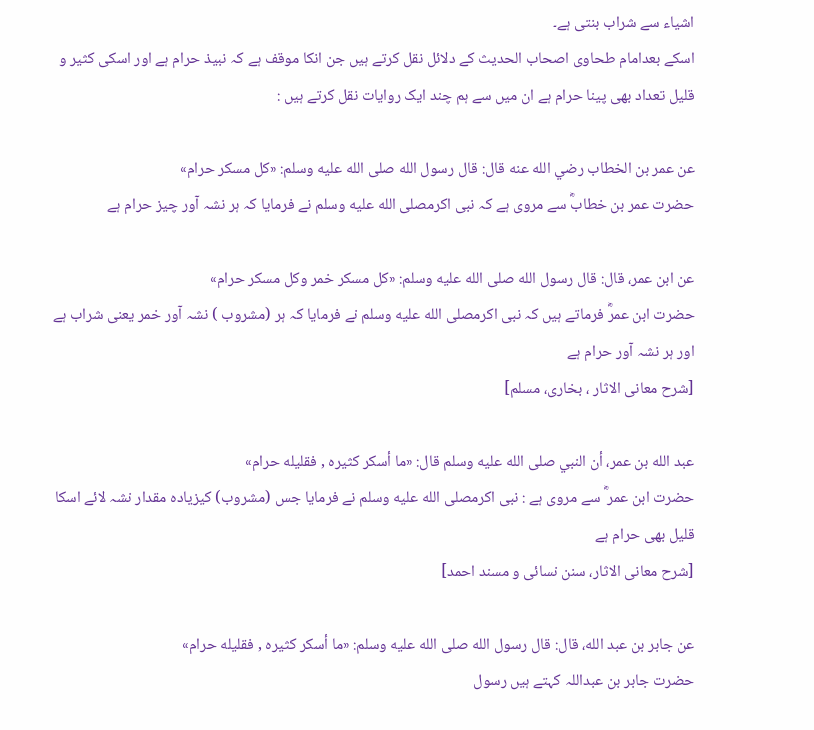اشیاء سے شراب بنتی ہے۔
اسکے بعدامام طحاوی اصحاب الحدیث کے دلائل نقل کرتے ہیں جن انکا موقف ہے کہ نبیذ حرام ہے اور اسکی کثیر و قلیل تعداد بھی پینا حرام ہے ان میں سے ہم چند ایک روایات نقل کرتے ہیں :

عن عمر بن الخطاب رضي الله عنه قال: قال رسول الله صلى الله عليه وسلم: «كل مسكر حرام»
حضرت عمر بن خطابؓ سے مروی ہے کہ نبی اکرمصلى الله عليه وسلم نے فرمایا کہ ہر نشہ آور چیز حرام ہے

عن ابن عمر، قال: قال رسول الله صلى الله عليه وسلم: «كل مسكر خمر وكل مسكر حرام»
حضرت ابن عمرؓ فرماتے ہیں کہ نبی اکرمصلى الله عليه وسلم نے فرمایا کہ ہر (مشروب ) نشہ آور خمر یعنی شراب ہے اور ہر نشہ آور حرام ہے
[شرح معانی الاثار ، بخاری، مسلم]

عبد الله بن عمر، أن النبي صلى الله عليه وسلم قال: «ما أسكر كثيره , فقليله حرام»
حضرت ابن عمر ؓ سے مروی ہے : نبی اکرمصلى الله عليه وسلم نے فرمایا جس (مشروب) کیزیادہ مقدار نشہ لائے اسکا قلیل بھی حرام ہے
[شرح معانی الاثار، سنن نسائی و مسند احمد]

عن جابر بن عبد الله، قال: قال رسول الله صلى الله عليه وسلم: «ما أسكر كثيره , فقليله حرام»
حضرت جابر بن عبداللہ کہتے ہیں رسول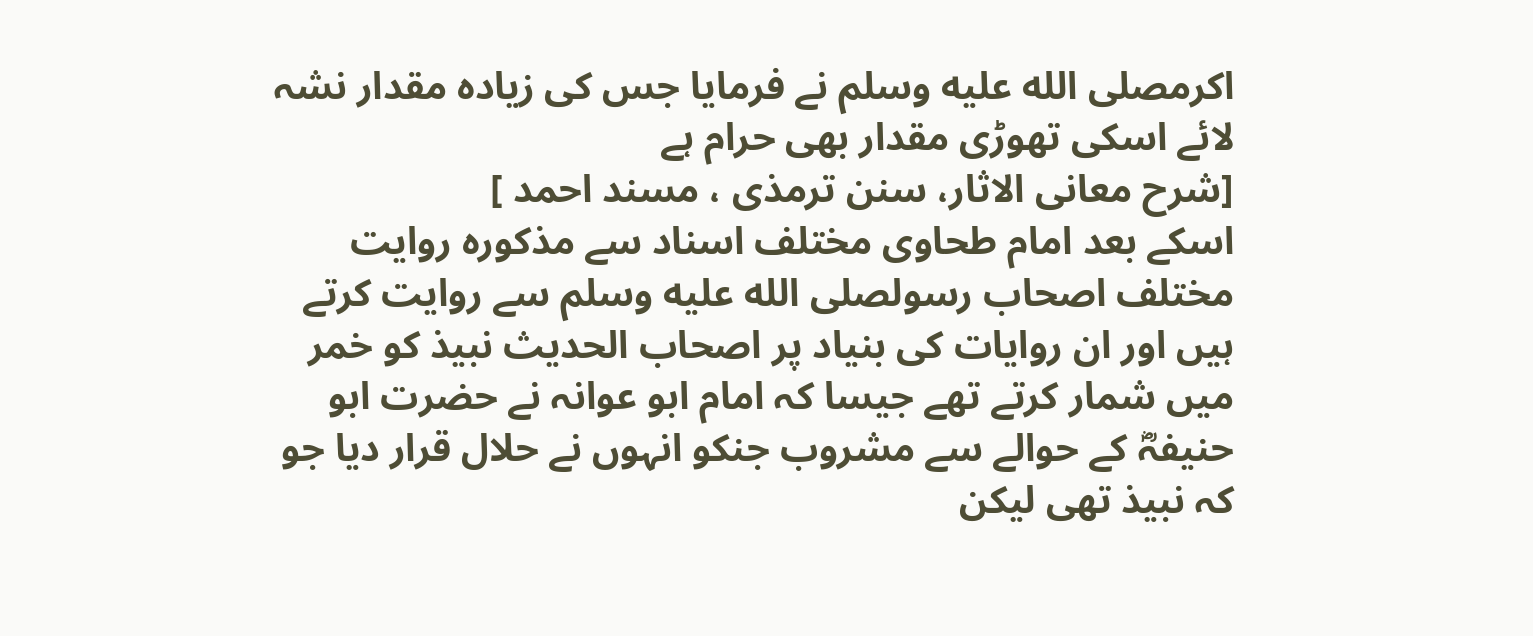اکرمصلى الله عليه وسلم نے فرمایا جس کی زیادہ مقدار نشہ لائے اسکی تھوڑی مقدار بھی حرام ہے
[شرح معانی الاثار، سنن ترمذی ، مسند احمد ]
اسکے بعد امام طحاوی مختلف اسناد سے مذکورہ روایت مختلف اصحاب رسولصلى الله عليه وسلم سے روایت کرتے ہیں اور ان روایات کی بنیاد پر اصحاب الحدیث نبیذ کو خمر میں شمار کرتے تھے جیسا کہ امام ابو عوانہ نے حضرت ابو حنیفہؓ کے حوالے سے مشروب جنکو انہوں نے حلال قرار دیا جو کہ نبیذ تھی لیکن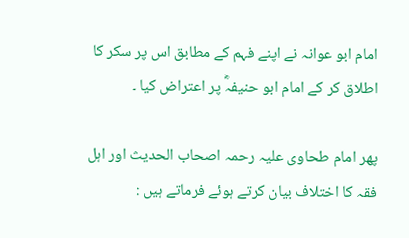امام ابو عوانہ نے اپنے فہم کے مطابق اس پر سکر کا اطلاق کر کے امام ابو حنیفہؓ پر اعتراض کیا ۔

پھر امام طحاوی علیہ رحمہ اصحاب الحدیث اور اہل فقہ کا اختلاف بیان کرتے ہوئے فرماتے ہیں :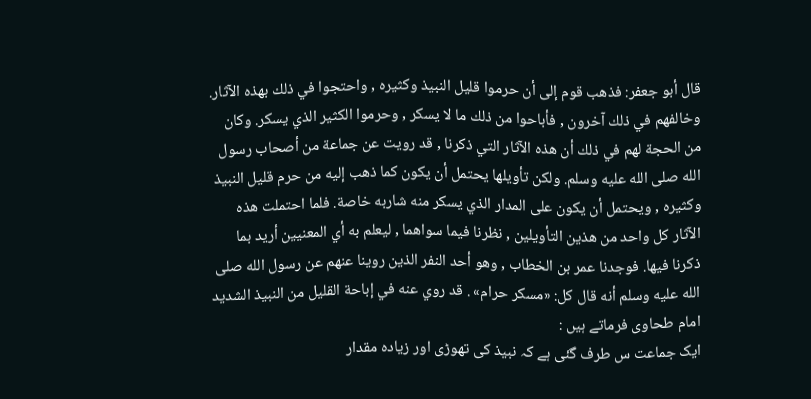قال أبو جعفر: فذهب قوم إلى أن حرموا قليل النبيذ وكثيره , واحتجوا في ذلك بهذه الآثار. وخالفهم في ذلك آخرون , فأباحوا من ذلك ما لا يسكر , وحرموا الكثير الذي يسكر. وكان من الحجة لهم في ذلك أن هذه الآثار التي ذكرنا , قد رويت عن جماعة من أصحاب رسول الله صلى الله عليه وسلم. ولكن تأويلها يحتمل أن يكون كما ذهب إليه من حرم قليل النبيذ وكثيره , ويحتمل أن يكون على المدار الذي يسكر منه شاربه خاصة. فلما احتملت هذه الآثار كل واحد من هذين التأويلين , نظرنا فيما سواهما , ليعلم به أي المعنيين أريد بما ذكرنا فيها. فوجدنا عمر بن الخطاب , وهو أحد النفر الذين روينا عنهم عن رسول الله صلى الله عليه وسلم أنه قال كل: «مسكر حرام» . قد روي عنه في إباحة القليل من النبيذ الشديد
امام طحاوی فرماتے ہیں :
ایک جماعت س طرف گئی ہے کہ نبیذ کی تھوڑی اور زیادہ مقدار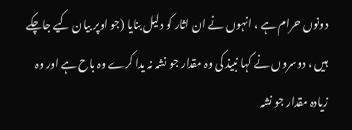دونوں حرام ہے ، انہوں نے ان اثار کو دلیل بنایا (جو اوپر بیان کیے جاچکے ہیں ، دوسروں نے کہا نبیذ کی وہ مقدار جو نشہ نہ یدا کرے وہ باح ہے اور وہ زیادہ مقدار جو نشہ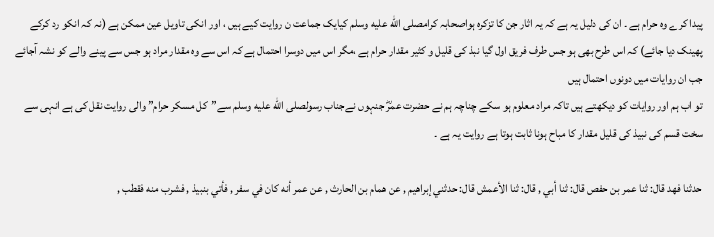پیدا کرے وہ حرام ہے ۔ ان کی دلیل یہ ہے کہ یہ اثار جن کا تزکرہ ہواصحابہ کرامصلى الله عليه وسلم کیایک جماعت ن روایت کیے ہیں ، اور انکی تاویل عین ممکن ہے (نہ کہ انکو رد کرکے پھینک دیا جائے) کہ اس طرح بھی ہو جس طرف فریق اول گیا نبذ کی قلیل و کثیر مقدار حرام ہے ،مگر اس میں دوسرا احتمال ہے کہ اس سے وہ مقدار مراد ہو جس سے پینے والے کو نشہ آجائے جب ان روایات میں دونوں احتمال ہیں
تو اب ہم اور روایات کو دیکھتے ہیں تاکہ مراد معلوم ہو سکے چناچہ ہم نے حضرت عمرؓ جنہوں نےجناب رسولصلى الله عليه وسلم سے”کل مسکر حرام” والی روایت نقل کی ہے انہی سے سخت قسم کی نبیذ کی قلیل مقدار کا مباح ہونا ثابت ہوتا ہے روایت یہ ہے ۔

حدثنا فهد قال: ثنا عمر بن حفص قال: ثنا أبي , قال: ثنا الأعمش قال: حدثني إبراهيم , عن همام بن الحارث , عن عمر أنه كان في سفر , فأتي بنبيذ , فشرب منه فقطب ,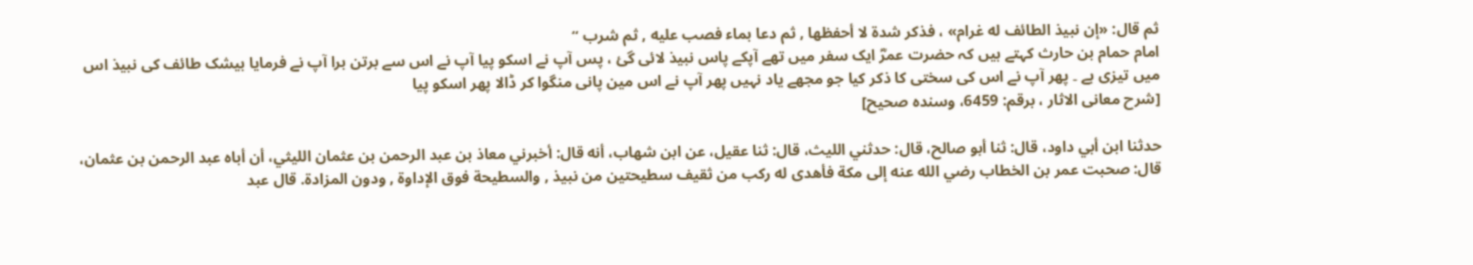ثم قال: «إن نبيذ الطائف له غرام» ، فذكر شدة لا أحفظها , ثم دعا بماء فصب عليه , ثم شرب “
امام حمام بن حارث کہتے ہیں کہ حضرت عمرؓ ایک سفر میں تھے آپکے پاس نبیذ لائی گئ ، پس آپ نے اسکو پیا آپ نے اس سے برتن برا آپ نے فرمایا بیشک طائف کی نبیذ اس میں تیزی ہے ۔ پھر آپ نے اس کی سختی کا ذکر کیا جو مجھے یاد نہیں پھر آپ نے اس مین پانی منگوا کر ڈالا پھر اسکو پیا
[شرح معانی الاثار ، برقم: 6459، وسندہ صحیح]

حدثنا ابن أبي داود، قال: ثنا أبو صالح، قال: حدثني الليث، قال: ثنا عقيل، عن ابن شهاب، أنه قال: أخبرني معاذ بن عبد الرحمن بن عثمان الليثي، أن أباه عبد الرحمن بن عثمان، قال: صحبت عمر بن الخطاب رضي الله عنه إلى مكة فأهدى له ركب من ثقيف سطيحتين من نبيذ , والسطيحة فوق الإداوة , ودون المزادة. قال عبد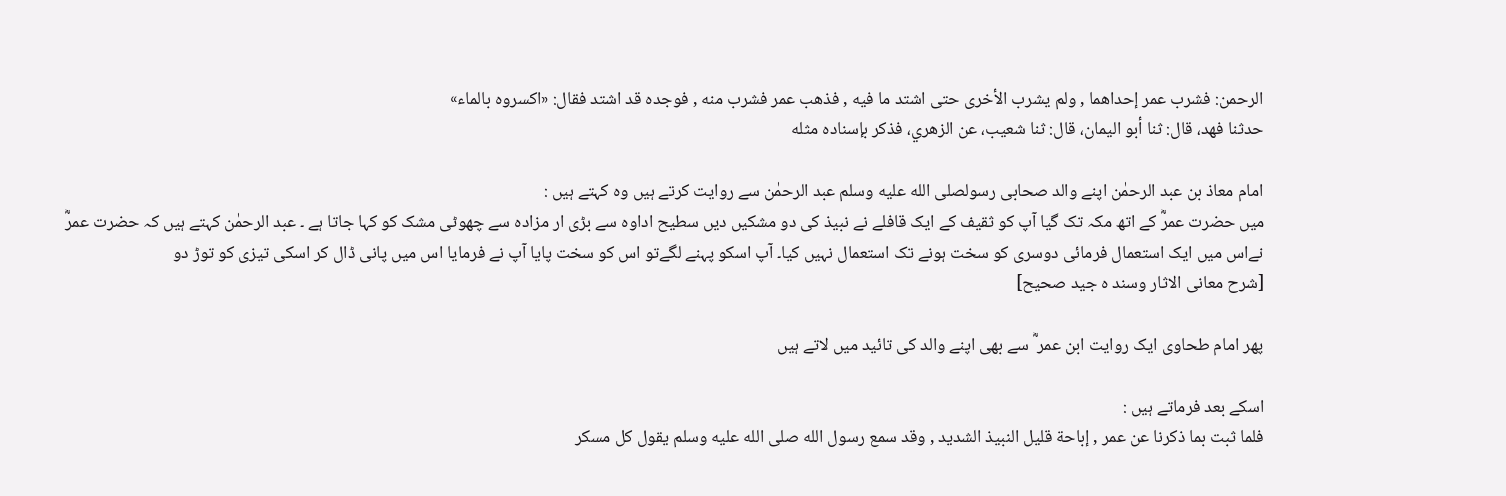الرحمن: فشرب عمر إحداهما , ولم يشرب الأخرى حتى اشتد ما فيه , فذهب عمر فشرب منه , فوجده قد اشتد فقال: «اكسروه بالماء»
حدثنا فهد، قال: ثنا أبو اليمان، قال: ثنا شعيب، عن الزهري، فذكر بإسناده مثله

امام معاذ بن عبد الرحمٰن اپنے والد صحابی رسولصلى الله عليه وسلم عبد الرحمٰن سے روایت کرتے ہیں وہ کہتے ہیں :
میں حضرت عمرؓ کے اتھ مکہ تک گیا آپ کو ثقیف کے ایک قافلے نے نبیذ کی دو مشکیں دیں سطیح اداوہ سے بڑی ار مزادہ سے چھوٹی مشک کو کہا جاتا ہے ۔ عبد الرحمٰن کہتے ہیں کہ حضرت عمرؓ نےاس میں ایک استعمال فرمائی دوسری کو سخت ہونے تک استعمال نہیں کیا۔ آپ اسکو پہنے لگےتو اس کو سخت پایا آپ نے فرمایا اس میں پانی ڈال کر اسکی تیزی کو توڑ دو
[شرح معانی الاثار وسند ہ جید صحیح]

پھر امام طحاوی ایک روایت ابن عمر ؓ سے بھی اپنے والد کی تائید میں لاتے ہیں

اسکے بعد فرماتے ہیں :
فلما ثبت بما ذكرنا عن عمر , إباحة قليل النبيذ الشديد , وقد سمع رسول الله صلى الله عليه وسلم يقول كل مسكر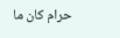حرام كان ما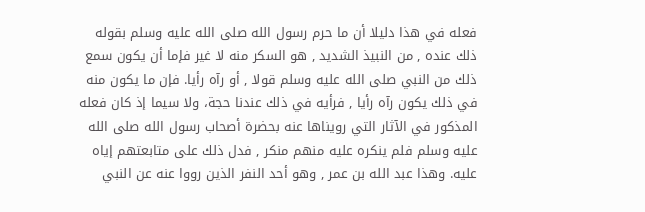فعله في هذا دليلا أن ما حرم رسول الله صلى الله عليه وسلم بقوله ذلك عنده , من النبيذ الشديد , هو السكر منه لا غير فإما أن يكون سمع ذلك من النبي صلى الله عليه وسلم قولا , أو رآه رأيا. فإن ما يكون منه في ذلك يكون رآه رأيا , فرأيه في ذلك عندنا حجة، ولا سيما إذ كان فعله المذكور في الآثار التي رويناها عنه بحضرة أصحاب رسول الله صلى الله عليه وسلم فلم ينكره عليه منهم منكر , فدل ذلك على متابعتهم إياه عليه. وهذا عبد الله بن عمر , وهو أحد النفر الذين رووا عنه عن النبي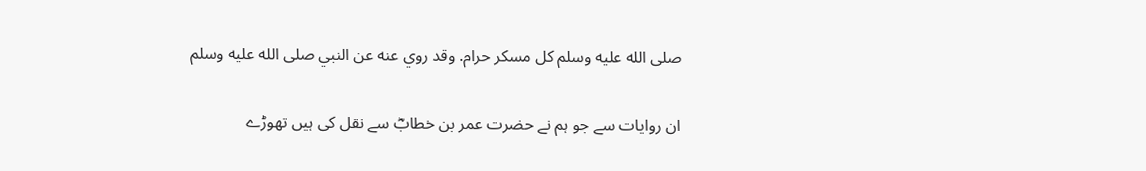صلى الله عليه وسلم كل مسكر حرام. وقد روي عنه عن النبي صلى الله عليه وسلم

ان روایات سے جو ہم نے حضرت عمر بن خطابؓ سے نقل کی ہیں تھوڑے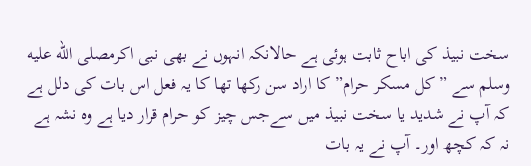سخت نبیذ کی اباح ثابت ہوئی ہے حالانکہ انہوں نے بھی نبی اکرمصلى الله عليه وسلم سے ”کل مسکر حرام” کا اراد سن رکھا تھا کا یہ فعل اس بات کی دلل ہے کہ آپ نے شدید یا سخت نبیذ میں سےجس چیز کو حرام قرار دیا ہے وہ نشہ ہے نہ کہ کچھ اور۔ آپ نے یہ بات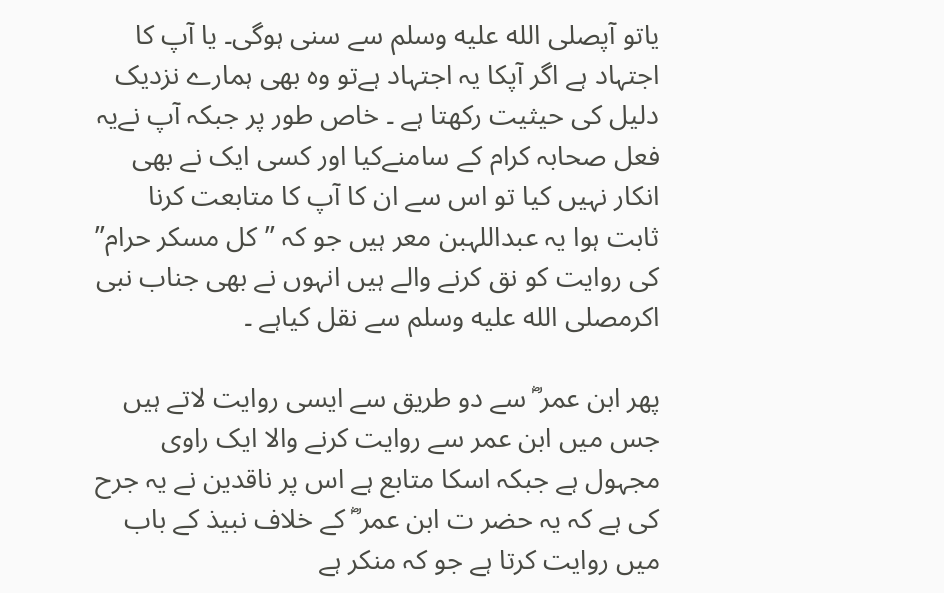یاتو آپصلى الله عليه وسلم سے سنی ہوگی۔ یا آپ کا اجتہاد ہے اگر آپکا یہ اجتہاد ہےتو وہ بھی ہمارے نزدیک دلیل کی حیثیت رکھتا ہے ۔ خاص طور پر جبکہ آپ نےیہ فعل صحابہ کرام کے سامنےکیا اور کسی ایک نے بھی انکار نہیں کیا تو اس سے ان کا آپ کا متابعت کرنا ثابت ہوا یہ عبداللہبن معر ہیں جو کہ ”کل مسکر حرام” کی روایت کو نق کرنے والے ہیں انہوں نے بھی جناب نبی اکرمصلى الله عليه وسلم سے نقل کیاہے ۔

پھر ابن عمر ؓ سے دو طریق سے ایسی روایت لاتے ہیں جس میں ابن عمر سے روایت کرنے والا ایک راوی مجہول ہے جبکہ اسکا متابع ہے اس پر ناقدین نے یہ جرح کی ہے کہ یہ حضر ت ابن عمر ؓ کے خلاف نبیذ کے باب میں روایت کرتا ہے جو کہ منکر ہے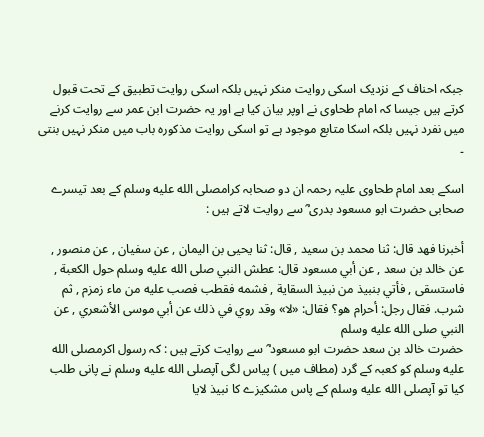جبکہ احناف کے نزدیک اسکی روایت منکر نہیں بلکہ اسکی روایت تطبیق کے تحت قبول کرتے ہیں جیسا کہ امام طحاوی نے اوپر بیان کیا ہے اور یہ حضرت ابن عمر سے روایت کرنے میں نفرد نہیں بلکہ اسکا متابع موجود ہے تو اسکی روایت مذکورہ باب میں منکر نہیں بنتی ۔

اسکے بعد امام طحاوی علیہ رحمہ ان دو صحابہ کرامصلى الله عليه وسلم کے بعد تیسرے صحابی حضرت ابو مسعود بدری ؓ سے روایت لاتے ہیں :

أخبرنا فهد قال: ثنا محمد بن سعيد , قال: ثنا يحيى بن اليمان , عن سفيان , عن منصور , عن خالد بن سعد , عن أبي مسعود قال: عطش النبي صلى الله عليه وسلم حول الكعبة , فاستسقى , فأتي بنبيذ من نبيذ السقاية , فشمه فقطب فصب عليه من ماء زمزم , ثم شرب. فقال رجل: أحرام هو؟ فقال: «لا» وقد روي في ذلك عن أبي موسى الأشعري , عن النبي صلى الله عليه وسلم
حضرت خالد بن سعد حضرت ابو مسعود ؓ سے روایت کرتے ہیں : کہ رسول اکرمصلى الله عليه وسلم کو کعبہ کے گرد (مطاف میں ) پیاس لگی آپصلى الله عليه وسلم نے پانی طلب کیا تو آپصلى الله عليه وسلم کے پاس مشکیزے کا نبیذ لایا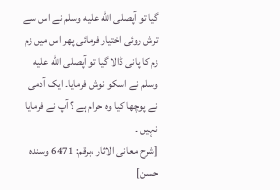گیا تو آپصلى الله عليه وسلم نے اس سے ترش روئی اختیار فرمائی پھر اس میں زم زم کا پانی ڈالا گیا تو آپصلى الله عليه وسلم نے اسکو نوش فرمایا۔ ایک آدمی نے پوچھا کیا وہ حرام ہے ؟ آپ نے فرمایا نہیں ۔
[شرح معانی الاثار ،برقم: 6471 وسندہ حسن]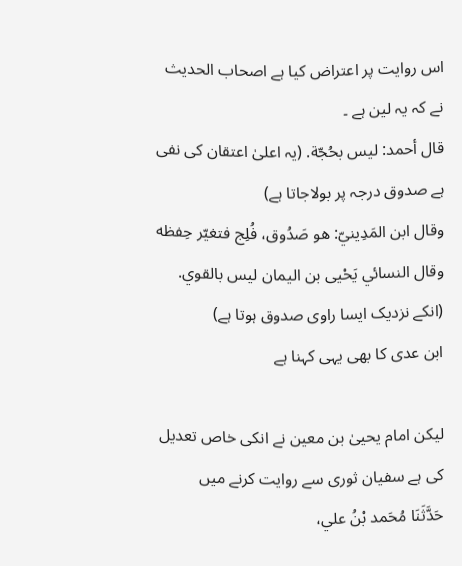اس روایت پر اعتراض کیا ہے اصحاب الحدیث نے کہ یہ لین ہے ۔
قال أحمد: ليس بحُجّة. (یہ اعلیٰ اعتقان کی نفی ہے صدوق درجہ پر بولاجاتا ہے)
وقال ابن المَدِينيّ: هو صَدُوق، فُلِج فتغيّر حِفظه
وقال النسائي يَحْيى بن اليمان ليس بالقوي. (انکے نزدیک ایسا راوی صدوق ہوتا ہے)
ابن عدی کا بھی یہی کہنا ہے

لیکن امام یحییٰ بن معین نے انکی خاص تعدیل کی ہے سفیان ثوری سے روایت کرنے میں
حَدَّثَنَا مُحَمد بْنُ علي،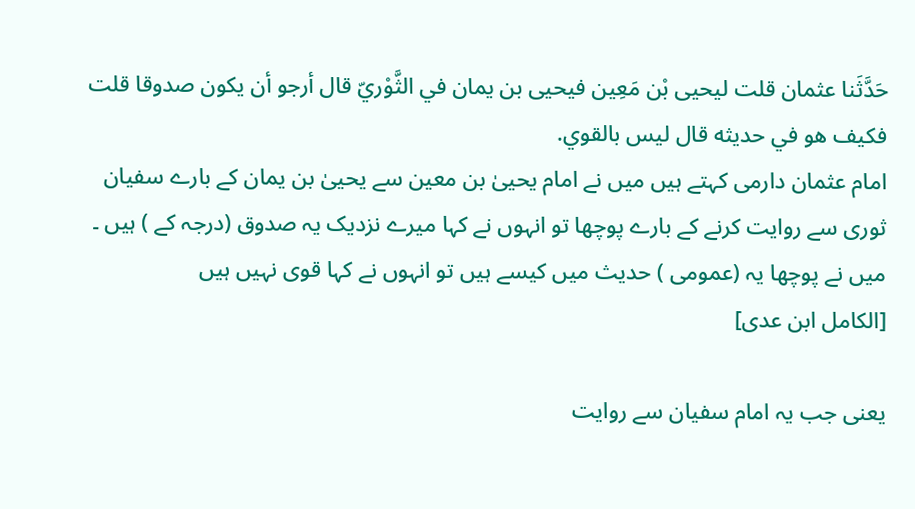حَدَّثَنا عثمان قلت ليحيى بْن مَعِين فيحيى بن يمان في الثَّوْريّ قال أرجو أن يكون صدوقا قلت فكيف هو في حديثه قال ليس بالقوي.
امام عثمان دارمی کہتے ہیں میں نے امام یحییٰ بن معین سے یحییٰ بن یمان کے بارے سفیان ثوری سے روایت کرنے کے بارے پوچھا تو انہوں نے کہا میرے نزدیک یہ صدوق (درجہ کے ) ہیں ۔ میں نے پوچھا یہ (عمومی ) حدیث میں کیسے ہیں تو انہوں نے کہا قوی نہیں ہیں
[الکامل ابن عدی]

یعنی جب یہ امام سفیان سے روایت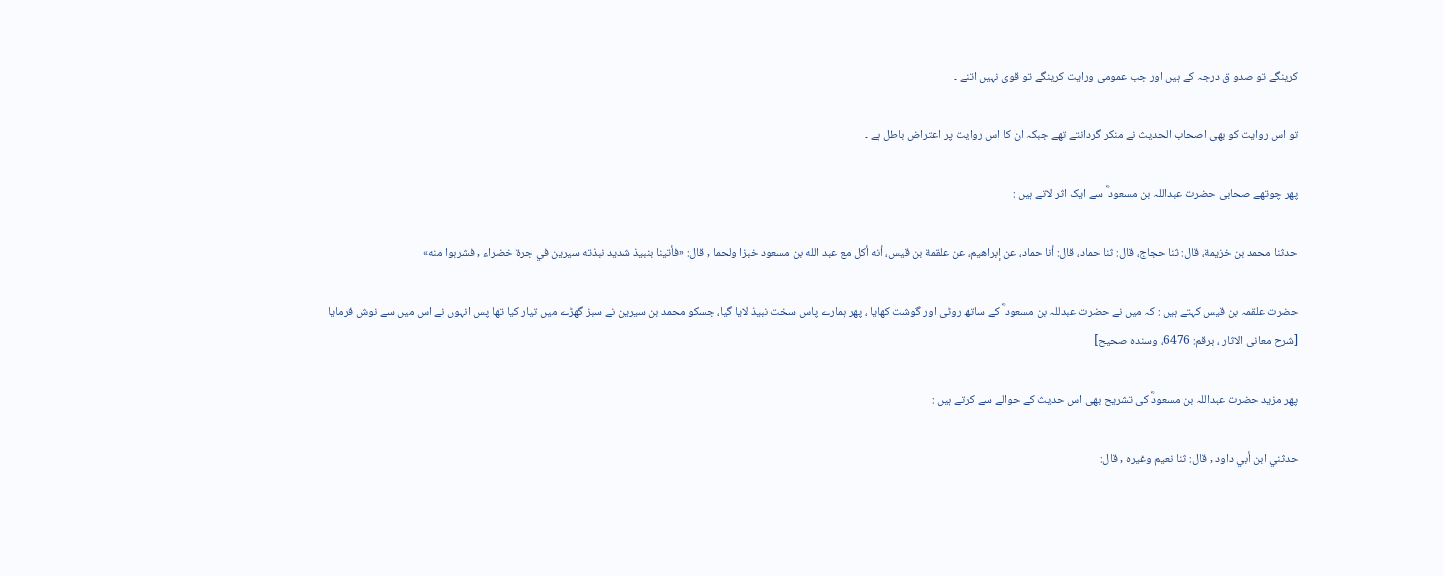کرینگے تو صدو ق درجہ کے ہیں اور جب عمومی ورایت کرینگے تو قوی نہیں اتنے ۔

تو اس روایت کو بھی اصحاب الحدیث نے منکر گردانتے تھے جبکہ ان کا اس روایت پر اعتراض باطل ہے ۔

پھر چوتھے صحابی حضرت عبداللہ بن مسعود ؓ سے ایک اثر لاتے ہیں :

حدثنا محمد بن خزيمة، قال: ثنا حجاج، قال: ثنا حماد، قال: أنا حماد، عن إبراهيم، عن علقمة بن قيس، أنه أكل مع عبد الله بن مسعود خبزا ولحما , قال: «فأتينا بنبيذ شديد نبذته سيرين في جرة خضراء , فشربوا منه»

حضرت علقمہ بن قیس کہتے ہیں : کہ میں نے حضرت عبدللہ بن مسعود ؓ کے ساتھ روٹی اور گوشت کھایا ، پھر ہمارے پاس سخت نبیذ لایا گیا، جسکو محمد بن سیرین نے سبز گھڑے میں تیار کیا تھا پس انہوں نے اس میں سے نوش فرمایا
[شرح معانی الاثار ، برقم: 6476، وسندہ صحیح]

پھر مزید حضرت عبداللہ بن مسعودؓ کی تشریح بھی اس حدیث کے حوالے سے کرتے ہیں :

حدثني ابن أبي داود , قال: ثنا نعيم وغيره , قال: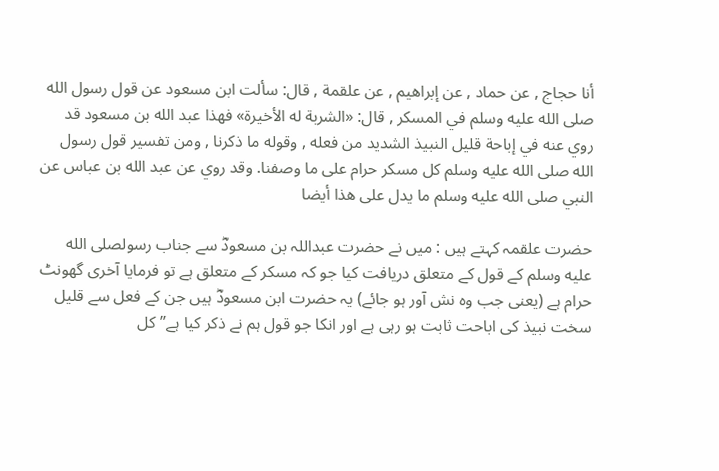أنا حجاج , عن حماد , عن إبراهيم , عن علقمة , قال: سألت ابن مسعود عن قول رسول الله صلى الله عليه وسلم في المسكر , قال: «الشربة له الأخيرة» فهذا عبد الله بن مسعود قد روي عنه في إباحة قليل النبيذ الشديد من فعله , وقوله ما ذكرنا , ومن تفسير قول رسول الله صلى الله عليه وسلم كل مسكر حرام على ما وصفنا. وقد روي عن عبد الله بن عباس عن النبي صلى الله عليه وسلم ما يدل على هذا أيضا

حضرت علقمہ کہتے ہیں : میں نے حضرت عبداللہ بن مسعودؓ سے جناب رسولصلى الله عليه وسلم کے قول کے متعلق دریافت کیا جو کہ مسکر کے متعلق ہے تو فرمایا آخری گھونٹ حرام ہے (یعنی جب وہ نش آور ہو جائے) یہ حضرت ابن مسعودؓ ہیں جن کے فعل سے قلیل سخت نبیذ کی اباحت ثابت ہو رہی ہے اور انکا جو قول ہم نے ذکر کیا ہے”کل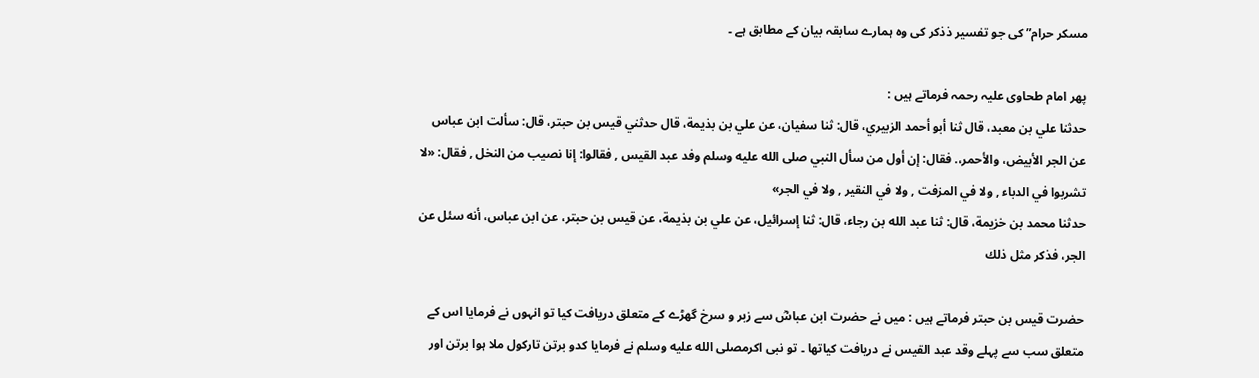مسکر حرام” کی جو تفسیر ذذکر کی وہ ہمارے سابقہ بیان کے مطابق ہے ۔

پھر امام طحاوی علیہ رحمہ فرماتے ہیں :
حدثنا علي بن معبد، قال ثنا أبو أحمد الزبيري، قال: ثنا سفيان، عن علي بن بذيمة، قال حدثني قيس بن حبتر، قال: سألت ابن عباس عن الجر الأبيض، والأحمر،. فقال: إن أول من سأل النبي صلى الله عليه وسلم وفد عبد القيس , فقالوا: إنا نصيب من النخل , فقال: «لا تشربوا في الدباء , ولا في المزفت , ولا في النقير , ولا في الجر»
حدثنا محمد بن خزيمة، قال: ثنا عبد الله بن رجاء، قال: ثنا إسرائيل، عن علي بن بذيمة، عن قيس بن حبتر، عن ابن عباس، أنه سئل عن الجر، فذكر مثل ذلك

حضرت قیس بن حبتر فرماتے ہیں : میں نے حضرت ابن عباسؓ سے زبر و سرخ گھڑے کے متعلق دریافت کیا تو انہوں نے فرمایا اس کے متعلق سب سے پہلے وقد عبد القیس نے دریافت کیاتھا ۔ تو نبی اکرمصلى الله عليه وسلم نے فرمایا کدو برتن تارکول ملا ہوا برتن اور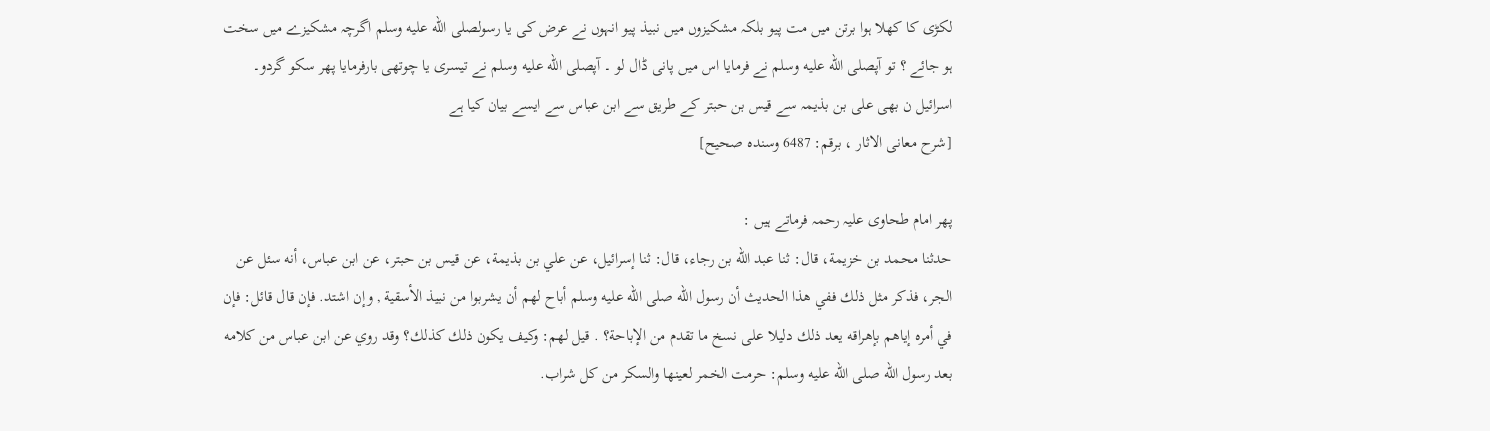لکڑی کا کھلا ہوا برتن میں مت پیو بلکہ مشکیزوں میں نبیذ پیو انہوں نے عرض کی یا رسولصلى الله عليه وسلم اگرچہ مشکیزے میں سخت ہو جائے ؟ تو آپصلى الله عليه وسلم نے فرمایا اس میں پانی ڈال لو ۔ آپصلى الله عليه وسلم نے تیسری یا چوتھی بارفرمایا پھر سکو گردو۔
اسرائیل ن بھی علی بن بذیمہ سے قیس بن حبتر کے طریق سے ابن عباس سے ایسے بیان کیا ہے
[شرح معانی الاثار ، برقم: 6487 وسندہ صحیح]

پھر امام طحاوی علیہ رحمہ فرماتے ہیں :
حدثنا محمد بن خزيمة، قال: ثنا عبد الله بن رجاء، قال: ثنا إسرائيل، عن علي بن بذيمة، عن قيس بن حبتر، عن ابن عباس، أنه سئل عن الجر، فذكر مثل ذلك ففي هذا الحديث أن رسول الله صلى الله عليه وسلم أباح لهم أن يشربوا من نبيذ الأسقية , وإن اشتد. فإن قال قائل: فإن في أمره إياهم بإهراقه يعد ذلك دليلا على نسخ ما تقدم من الإباحة؟ . قيل لهم: وكيف يكون ذلك كذلك؟ وقد روي عن ابن عباس من كلامه بعد رسول الله صلى الله عليه وسلم: حرمت الخمر لعينها والسكر من كل شراب.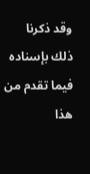وقد ذكرنا ذلك بإسناده فيما تقدم من هذا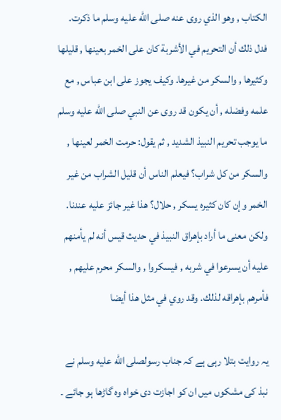الكتاب , وهو الذي روى عنه صلى الله عليه وسلم ما ذكرت. فدل ذلك أن التحريم في الأشربة كان على الخمر بعينها , قليلها وكثيرها , والسكر من غيرها. وكيف يجوز على ابن عباس , مع علمه وفضله , أن يكون قد روى عن النبي صلى الله عليه وسلم ما يوجب تحريم النبيذ الشديد , ثم يقول: حرمت الخمر لعينها , والسكر من كل شراب؟ فيعلم الناس أن قليل الشراب من غير الخمر وإن كان كثيره يسكر , حلال؟ هذا غير جائز عليه عندنا. ولكن معنى ما أراد بإهراق النبيذ في حديث قيس أنه لم يأمنهم عليه أن يسرعوا في شربه , فيسكروا , والسكر محرم عليهم , فأمرهم بإهراقه لذلك. وقد روي في مثل هذا أيضا

یہ روایت بتلا رہی ہے کہ جناب رسولصلى الله عليه وسلم نے نبذ کی مشکوں میں ان کو اجازت دی خواہ وہ گاڑھا ہو جائے ۔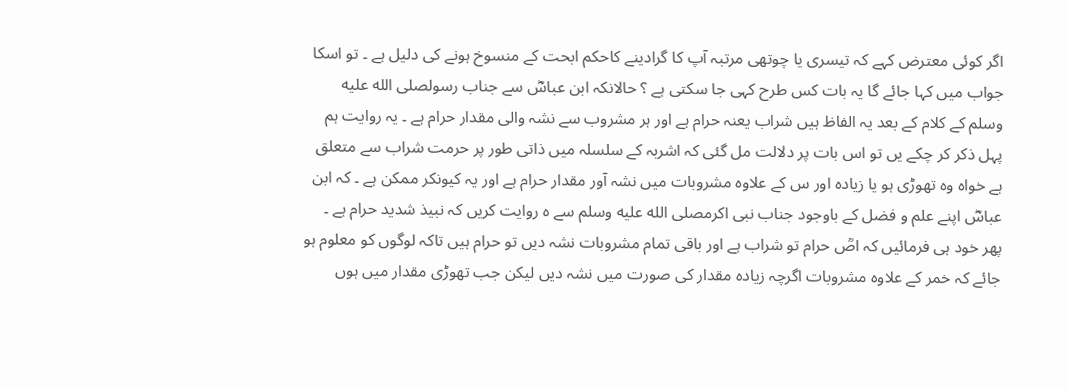اگر کوئی معترض کہے کہ تیسری یا چوتھی مرتبہ آپ کا گرادینے کاحکم ابحت کے منسوخ ہونے کی دلیل ہے ۔ تو اسکا جواب میں کہا جائے گا یہ بات کس طرح کہی جا سکتی ہے ؟ حالانکہ ابن عباسؓ سے جناب رسولصلى الله عليه وسلم کے کلام کے بعد یہ الفاظ ہیں شراب یعنہ حرام ہے اور ہر مشروب سے نشہ والی مقدار حرام ہے ۔ یہ روایت ہم پہل ذکر کر چکے یں تو اس بات پر دلالت مل گئی کہ اشربہ کے سلسلہ میں ذاتی طور پر حرمت شراب سے متعلق ہے خواہ وہ تھوڑی ہو یا زیادہ اور س کے علاوہ مشروبات میں نشہ آور مقدار حرام ہے اور یہ کیونکر ممکن ہے ۔ کہ ابن عباسؓ اپنے علم و فضل کے باوجود جناب نبی اکرمصلى الله عليه وسلم سے ہ روایت کریں کہ نبیذ شدید حرام ہے ۔ پھر خود ہی فرمائیں کہ اصؒ حرام تو شراب ہے اور باقی تمام مشروبات نشہ دیں تو حرام ہیں تاکہ لوگوں کو معلوم ہو جائے کہ خمر کے علاوہ مشروبات اگرچہ زیادہ مقدار کی صورت میں نشہ دیں لیکن جب تھوڑی مقدار میں ہوں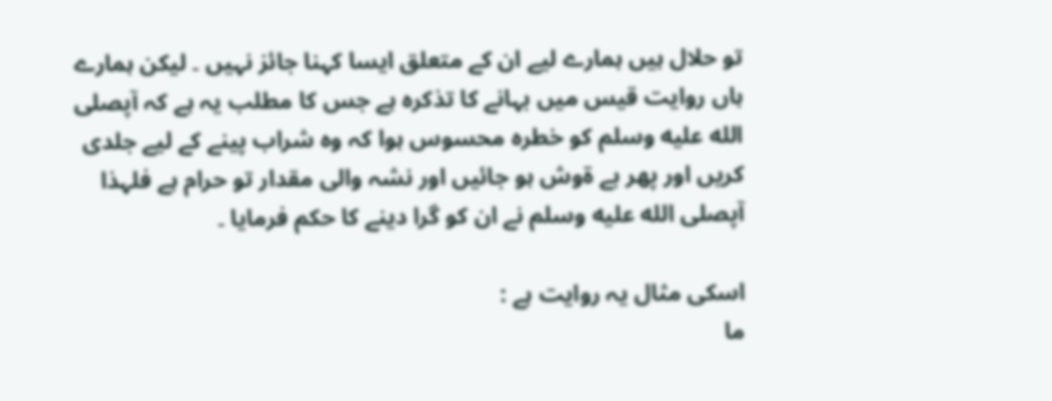تو حلال ہیں ہمارے لیے ان کے متعلق ایسا کہنا جائز نہیں ۔ لیکن ہمارے ہاں روایت قیس میں بہانے کا تذکرہ ہے جس کا مطلب یہ ہے کہ آپصلى الله عليه وسلم کو خطرہ محسوس ہوا کہ وہ شراب پینے کے لیے جلدی کریں اور پھر بے ۃوش ہو جائیں اور نشہ والی مقدار تو حرام ہے فلہذا آپصلى الله عليه وسلم نے ان کو گرا دینے کا حکم فرمایا ۔

اسکی مثال یہ روایت ہے :
ما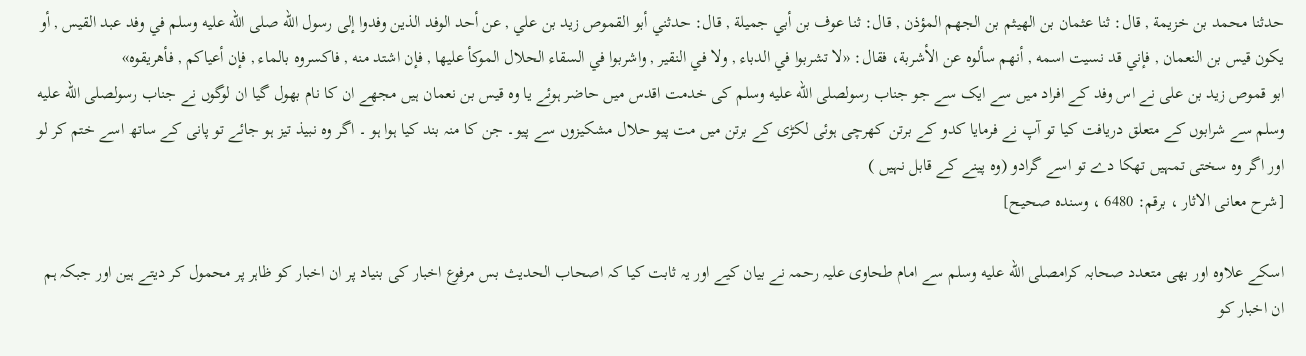حدثنا محمد بن خزيمة , قال: ثنا عثمان بن الهيثم بن الجهم المؤذن , قال: ثنا عوف بن أبي جميلة , قال: حدثني أبو القموص زيد بن علي , عن أحد الوفد الذين وفدوا إلى رسول الله صلى الله عليه وسلم في وفد عبد القيس , أو يكون قيس بن النعمان , فإني قد نسيت اسمه , أنهم سألوه عن الأشربة، فقال: «لا تشربوا في الدباء , ولا في النقير , واشربوا في السقاء الحلال الموكأ عليها , فإن اشتد منه , فاكسروه بالماء , فإن أعياكم , فأهريقوه»
ابو قموص زید بن علی نے اس وفد کے افراد میں سے ایک سے جو جناب رسولصلى الله عليه وسلم کی خدمت اقدس میں حاضر ہوئے یا وہ قیس بن نعمان ہیں مجھے ان کا نام بھول گیا ان لوگوں نے جناب رسولصلى الله عليه وسلم سے شرابوں کے متعلق دریافت کیا تو آپ نے فرمایا کدو کے برتن کھرچی ہوئی لکڑی کے برتن میں مت پیو حلال مشکیزوں سے پیو۔ جن کا منہ بند کیا ہوا ہو ۔ اگر وہ نبیذ تیز ہو جائے تو پانی کے ساتھ اسے ختم کر لو اور اگر وہ سختی تمہیں تھکا دے تو اسے گرادو (وہ پینے کے قابل نہیں )
[شرح معانی الاثار ، برقم: 6480 ، وسندہ صحیح]

اسکے علاوہ اور بھی متعدد صحابہ کرامصلى الله عليه وسلم سے امام طحاوی علیہ رحمہ نے بیان کیے اور یہ ثابت کیا کہ اصحاب الحدیث بس مرفوع اخبار کی بنیاد پر ان اخبار کو ظاہر پر محمول کر دیتے ہین اور جبکہ ہم ان اخبار کو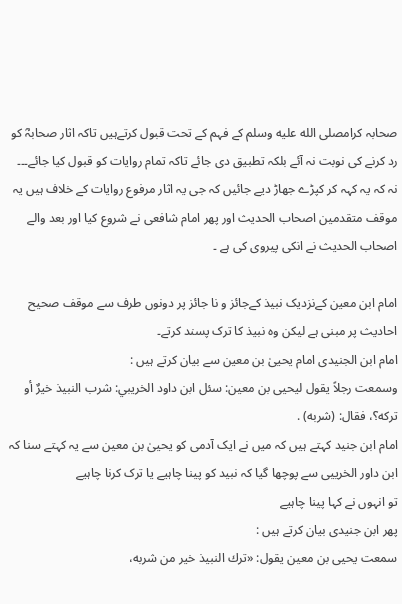صحابہ کرامصلى الله عليه وسلم کے فہم کے تحت قبول کرتےہیں تاکہ اثار صحابہؓ کو رد کرنے کی نوبت نہ آئے بلکہ تطبیق دی جائے تاکہ تمام روایات کو قبول کیا جائے۔۔۔
نہ کہ یہ کہہ کر کپڑے جھاڑ دیے جائیں کہ جی یہ اثار مرفوع روایات کے خلاف ہیں یہ موقف متقدمین اصحاب الحدیث اور پھر امام شافعی نے شروع کیا اور بعد والے اصحاب الحدیث نے انکی پیروی کی ہے ۔

امام ابن معین کےنزدیک نبیذ کےجائز و نا جائز پر دونوں طرف سے موقف صحیح احادیث پر مبنی ہے لیکن وہ نبیذ کا ترک پسند کرتے۔
امام ابن الجنیدی امام یحییٰ بن معین سے بیان کرتے ہیں :
وسمعت رجلاً يقول ليحيى بن معين: سئل ابن داود الخريبي: شرب النبيذ خيرٌ أو تركه؟، فقال: (شربه) .
امام ابن جنید کہتے ہیں کہ میں نے ایک آدمی کو یحییٰ بن معین سے یہ کہتے سنا کہ ابن داور الخرییی سے پوچھا گیا کہ نبید کو پینا چاہیے یا ترک کرنا چاہیے
تو انہوں نے کہا پینا چاہیے
پھر ابن جنیدی بیان کرتے ہیں :
سمعت يحيى بن معين يقول: «ترك النبيذ خير من شربه،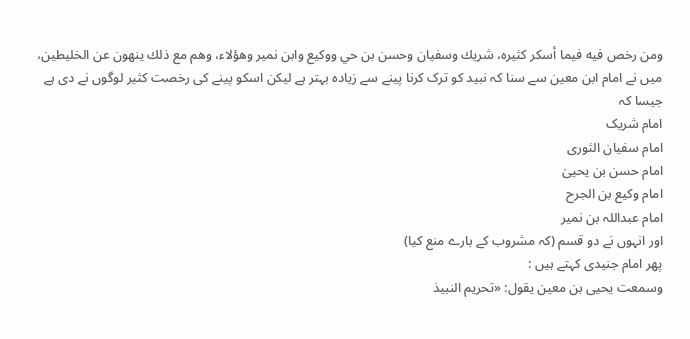ومن رخص فيه فيما أسكر كثيره، شريك وسفيان وحسن بن حي ووكيع وابن نمير وهؤلاء، وهم مع ذلك ينهون عن الخليطين،
میں نے امام ابن معین سے سنا کہ نبید کو ترک کرنا پینے سے زیادہ بہتر ہے لیکن اسکو پینے کی رخصت کثیر لوگوں نے دی ہے
جیسا کہ
امام شریک
امام سفیان الثوری
امام حسن بن یحییٰ
امام وکیع بن الجرح
امام عبداللہ بن نمیر
اور انہوں نے دو قسم (کہ مشروب کے بارے منع کیا)
پھر امام جنیدی کہتے ہیں :
وسمعت يحيى بن معين يقول: «تحريم النبيذ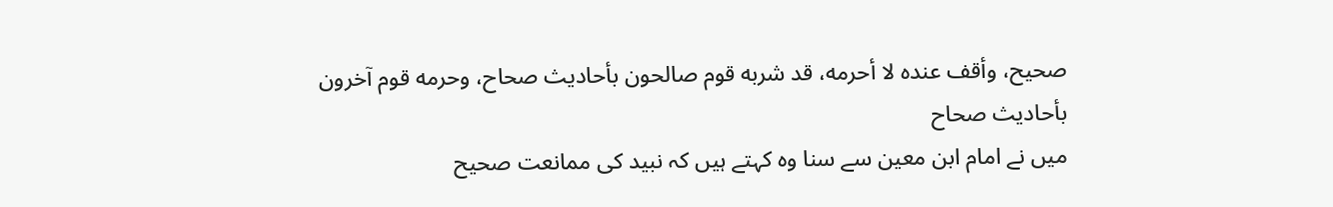صحيح، وأقف عنده لا أحرمه، قد شربه قوم صالحون بأحاديث صحاح، وحرمه قوم آخرون بأحاديث صحاح
میں نے امام ابن معین سے سنا وہ کہتے ہیں کہ نبید کی ممانعت صحیح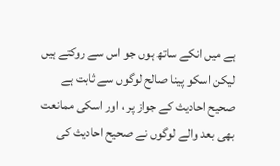ہے میں انکے ساتھ ہوں جو اس سے روکتے ہیں لیکن اسکو پینا صالح لوگوں سے ثابت ہے صحیح احادیث کے جواز پر ، اور اسکی ممانعت بھی بعد والے لوگوں نے صحیح احادیث کی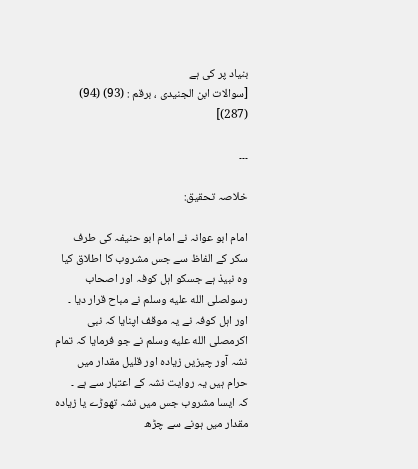بنیاد پر کی ہے
[سوالات ابن الجنیدی ، برقم : (93) (94) (287)]

۔۔۔

خلاصہ تحقیق:

امام ابو عوانہ نے امام ابو حنیفہ کی طرف سکر کے الفاظ سے جس مشروب کا اطلاق کیا وہ نبیذ ہے جسکو اہل کوفہ اور اصحاب رسولصلى الله عليه وسلم نے مباح قرار دیا ۔
اور اہل کوفہ نے یہ موقف اپنایا کہ نبی اکرمصلى الله عليه وسلم نے جو فرمایا کہ تمام نشہ آور چیزیں زیادہ اور قلیل مقدار میں حرام ہیں یہ روایت نشہ کے اعتبار سے ہے ۔
کہ ایسا مشروب جس میں نشہ تھوڑے یا زیادہ مقدار میں ہونے سے چڑھ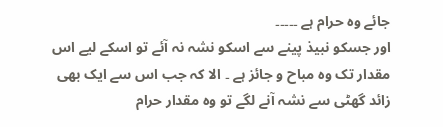جائے وہ حرام ہے ۔۔۔۔۔
اور جسکو نبیذ پینے سے اسکو نشہ نہ آئے تو اسکے لیے اس مقدار تک وہ مباح و جائز ہے ۔ الا کہ جب اس سے ایک بھی زائد گھٹی سے نشہ آنے لگے تو وہ مقدار حرام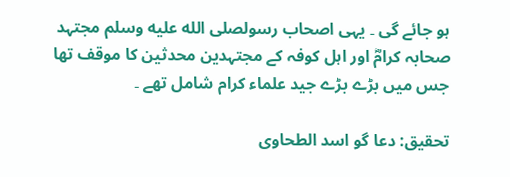ہو جائے گی ۔ یہی اصحاب رسولصلى الله عليه وسلم مجتہد صحابہ کرامؓ اور اہل کوفہ کے مجتہدین محدثین کا موقف تھا
جس میں بڑے بڑے جید علماء کرام شامل تھے ۔

تحقیق: دعا گو اسد الطحاوی